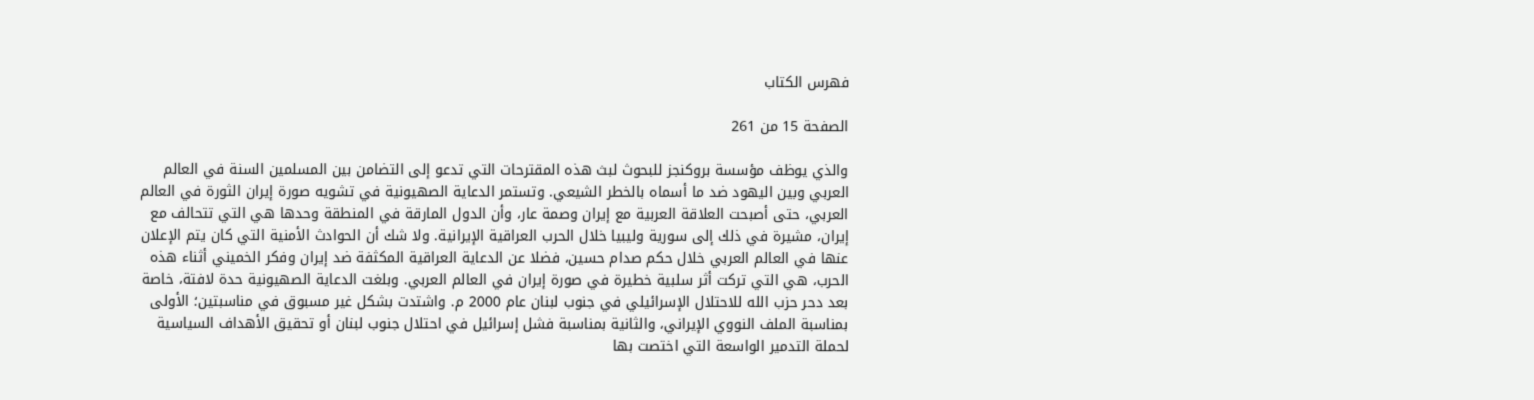فهرس الكتاب

الصفحة 15 من 261

والذي يوظف مؤسسة بروكنجز للبحوث لبث هذه المقترحات التي تدعو إلى التضامن بين المسلمين السنة في العالم العربي وبين اليهود ضد ما أسماه بالخطر الشيعي. وتستمر الدعاية الصهيونية في تشويه صورة إيران الثورة في العالم العربي، حتى أصبحت العلاقة العربية مع إيران وصمة عار، وأن الدول المارقة في المنطقة وحدها هي التي تتحالف مع إيران، مشيرة في ذلك إلى سورية وليبيا خلال الحرب العراقية الإيرانية. ولا شك أن الحوادث الأمنية التي كان يتم الإعلان عنها في العالم العربي خلال حکم صدام حسين، فضلا عن الدعاية العراقية المكثفة ضد إيران وفكر الخميني أثناء هذه الحرب، هي التي تركت أثر سلبية خطيرة في صورة إيران في العالم العربي. وبلغت الدعاية الصهيونية حدة لافتة، خاصة بعد دحر حزب الله للاحتلال الإسرائيلي في جنوب لبنان عام 2000 م. واشتدت بشكل غير مسبوق في مناسبتين؛ الأولى بمناسبة الملف النووي الإيراني، والثانية بمناسبة فشل إسرائيل في احتلال جنوب لبنان أو تحقيق الأهداف السياسية لحملة التدمير الواسعة التي اختصت بها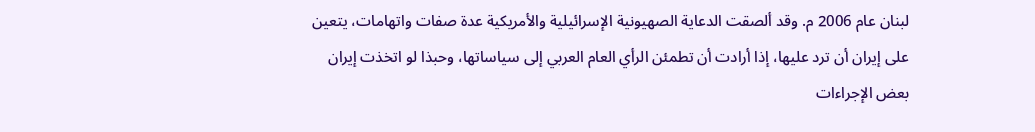لبنان عام 2006 م. وقد ألصقت الدعاية الصهيونية الإسرائيلية والأمريكية عدة صفات واتهامات، يتعين على إيران أن ترد عليها، إذا أرادت أن تطمئن الرأي العام العربي إلى سياساتها، وحبذا لو اتخذت إيران بعض الإجراءات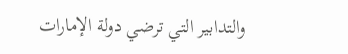والتدابير التي ترضي دولة الإمارات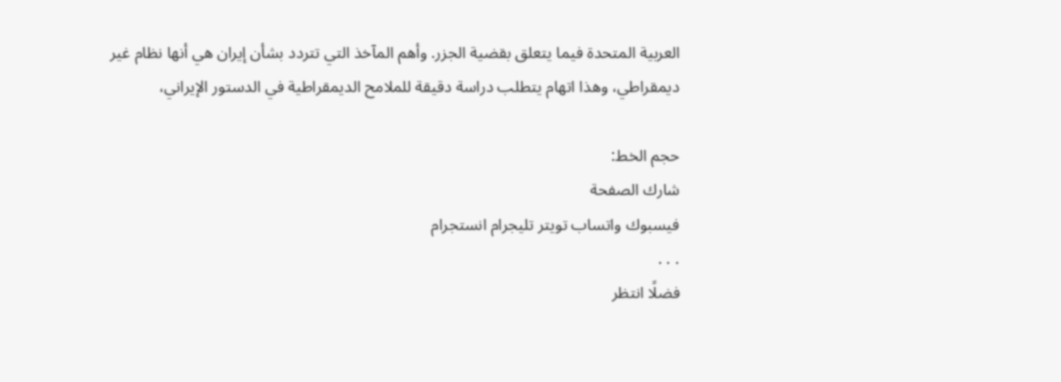العربية المتحدة فيما يتعلق بقضية الجزر. وأهم المآخذ التي تتردد بشأن إيران هي أنها نظام غير ديمقراطي، وهذا اتهام يتطلب دراسة دقيقة للملامح الديمقراطية في الدستور الإيراني،

حجم الخط:
شارك الصفحة
فيسبوك واتساب تويتر تليجرام انستجرام
. . .
فضلًا انتظر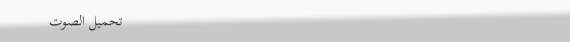تحميل الصوت